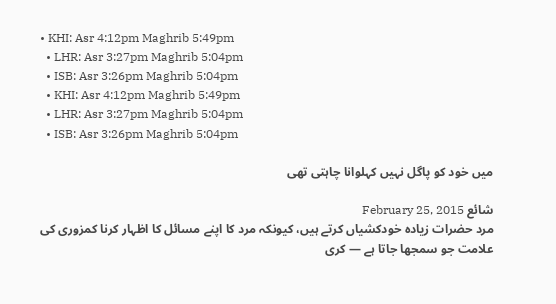• KHI: Asr 4:12pm Maghrib 5:49pm
  • LHR: Asr 3:27pm Maghrib 5:04pm
  • ISB: Asr 3:26pm Maghrib 5:04pm
  • KHI: Asr 4:12pm Maghrib 5:49pm
  • LHR: Asr 3:27pm Maghrib 5:04pm
  • ISB: Asr 3:26pm Maghrib 5:04pm

میں خود کو پاگل نہیں کہلوانا چاہتی تھی

شائع February 25, 2015
مرد حضرات زیادہ خودکشیاں کرتے ہیں، کیونکہ مرد کا اپنے مسائل کا اظہار کرنا کمزوری کی علامت جو سمجھا جاتا ہے — کری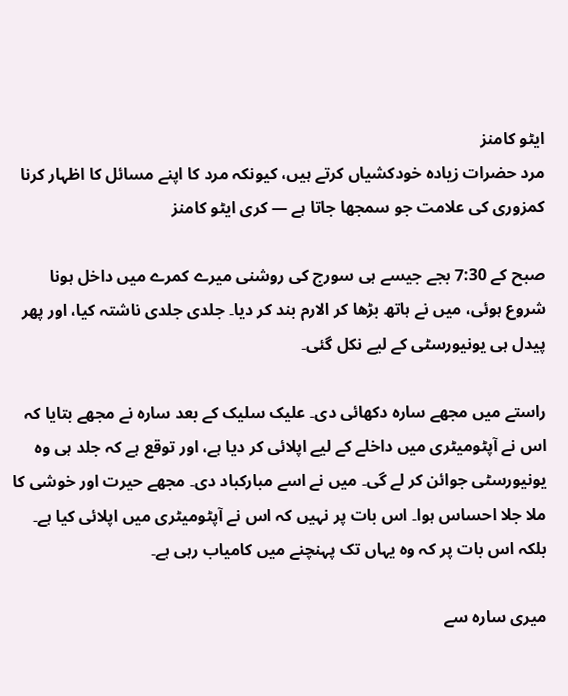ایٹو کامنز
مرد حضرات زیادہ خودکشیاں کرتے ہیں، کیونکہ مرد کا اپنے مسائل کا اظہار کرنا کمزوری کی علامت جو سمجھا جاتا ہے — کری ایٹو کامنز

صبح کے 7:30 بجے جیسے ہی سورج کی روشنی میرے کمرے میں داخل ہونا شروع ہوئی، میں نے ہاتھ بڑھا کر الارم بند کر دیا۔ جلدی جلدی ناشتہ کیا، اور پھر پیدل ہی یونیورسٹی کے لیے نکل گئی۔

راستے میں مجھے سارہ دکھائی دی۔ علیک سلیک کے بعد سارہ نے مجھے بتایا کہ اس نے آپٹومیٹری میں داخلے کے لیے اپلائی کر دیا ہے، اور توقع ہے کہ جلد ہی وہ یونیورسٹی جوائن کر لے گی۔ میں نے اسے مبارکباد دی۔ مجھے حیرت اور خوشی کا ملا جلا احساس ہوا۔ اس بات پر نہیں کہ اس نے آپٹومیٹری میں اپلائی کیا ہے۔ بلکہ اس بات پر کہ وہ یہاں تک پہنچنے میں کامیاب رہی ہے۔

میری سارہ سے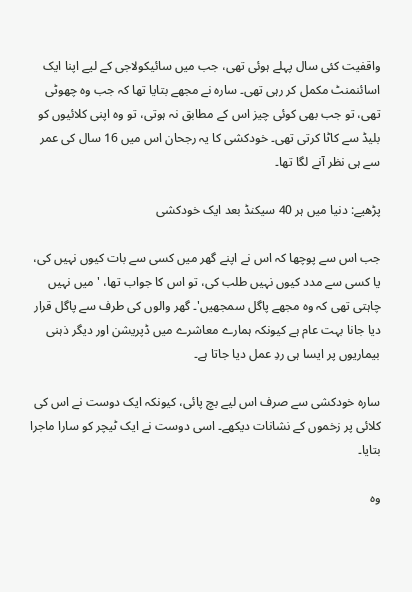واقفیت کئی سال پہلے ہوئی تھی، جب میں سائیکولاجی کے لیے اپنا ایک اسائنمنٹ مکمل کر رہی تھی۔ سارہ نے مجھے بتایا تھا کہ جب وہ چھوٹی تھی، تو جب بھی کوئی چیز اس کے مطابق نہ ہوتی، تو وہ اپنی کلائیوں کو بلیڈ سے کاٹا کرتی تھی۔ خودکشی کا یہ رجحان اس میں 16 سال کی عمر سے ہی نظر آنے لگا تھا۔

پڑھیے: دنیا میں ہر 40 سیکنڈ بعد ایک خودکشی

جب اس سے پوچھا کہ اس نے اپنے گھر میں کسی سے بات کیوں نہیں کی، یا کسی سے مدد کیوں نہیں طلب کی، تو اس کا جواب تھا، 'میں نہیں چاہتی تھی کہ وہ مجھے پاگل سمجھیں'۔ گھر والوں کی طرف سے پاگل قرار دیا جانا بہت عام ہے کیونکہ ہمارے معاشرے میں ڈپریشن اور دیگر ذہنی بیماریوں پر ایسا ہی ردِ عمل دیا جاتا ہے۔

سارہ خودکشی سے صرف اس لیے بچ پائی، کیونکہ ایک دوست نے اس کی کلائی پر زخموں کے نشانات دیکھے۔ اسی دوست نے ایک ٹیچر کو سارا ماجرا بتایا۔

وہ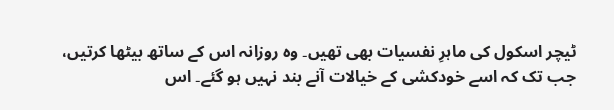ٹیچر اسکول کی ماہرِ نفسیات بھی تھیں۔ وہ روزانہ اس کے ساتھ بیٹھا کرتیں، جب تک کہ اسے خودکشی کے خیالات آنے بند نہیں ہو گئے۔ اس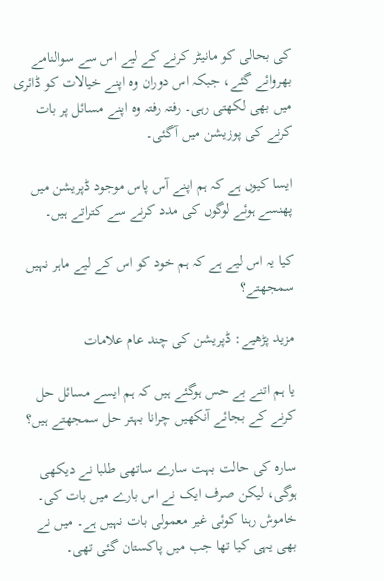کی بحالی کو مانیٹر کرنے کے لیے اس سے سوالنامے بھروائے گئے، جبکہ اس دوران وہ اپنے خیالات کو ڈائری میں بھی لکھتی رہی۔ رفتہ رفتہ وہ اپنے مسائل پر بات کرنے کی پوزیشن میں آگئی۔

ایسا کیوں ہے کہ ہم اپنے آس پاس موجود ڈپریشن میں پھنسے ہوئے لوگوں کی مدد کرنے سے کتراتے ہیں۔

کیا یہ اس لیے ہے کہ ہم خود کو اس کے لیے ماہر نہیں سمجھتے؟

مزید پڑھیے: ڈپریشن کی چند عام علامات

یا ہم اتنے بے حس ہوگئے ہیں کہ ہم ایسے مسائل حل کرنے کے بجائے آنکھیں چرانا بہتر حل سمجھتے ہیں؟

سارہ کی حالت بہت سارے ساتھی طلبا نے دیکھی ہوگی، لیکن صرف ایک نے اس بارے میں بات کی۔ خاموش رہنا کوئی غیر معمولی بات نہیں ہے۔ میں نے بھی یہی کیا تھا جب میں پاکستان گئی تھی۔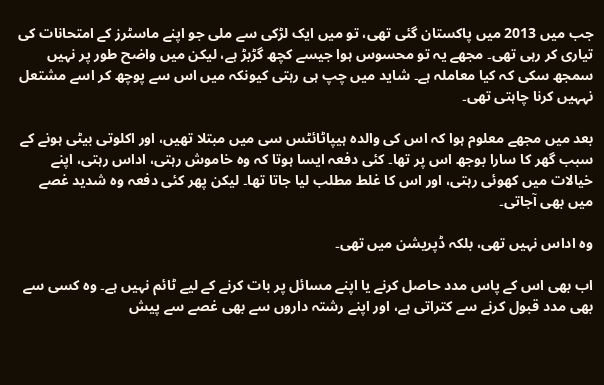جب میں 2013 میں پاکستان گئی تھی، تو میں ایک لڑکی سے ملی جو اپنے ماسٹرز کے امتحانات کی تیاری کر رہی تھی۔ مجھے یہ تو محسوس ہوا جیسے کچھ گڑبڑ ہے، لیکن میں واضح طور پر نہیں سمجھ سکی کہ کیا معاملہ ہے۔ شاید میں چپ ہی رہتی کیونکہ میں اس سے پوچھ کر اسے مشتعل نہہیں کرنا چاہتی تھی۔

بعد میں مجھے معلوم ہوا کہ اس کی والدہ ہیپاٹائٹس سی میں مبتلا تھیں، اور اکلوتی بیٹی ہونے کے سبب گھر کا سارا بوجھ اس پر تھا۔ کئی دفعہ ایسا ہوتا کہ وہ خاموش رہتی، اداس رہتی، اپنے خیالات میں کھوئی رہتی، اور اس کا غلط مطلب لیا جاتا تھا۔ لیکن پھر کئی دفعہ وہ شدید غصے میں بھی آجاتی۔

وہ اداس نہیں تھی، بلکہ ڈپریشن میں تھی۔

اب بھی اس کے پاس مدد حاصل کرنے یا اپنے مسائل پر بات کرنے کے لیے ٹائم نہیں ہے۔ وہ کسی سے بھی مدد قبول کرنے سے کتراتی ہے، اور اپنے رشتہ داروں سے بھی غصے سے پیش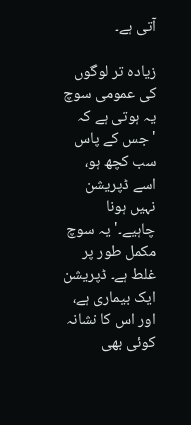آتی ہے۔

زیادہ تر لوگوں کی عمومی سوچ یہ ہوتی ہے کہ 'جس کے پاس سب کچھ ہو، اسے ڈپریشن نہیں ہونا چاہیے۔' یہ سوچ مکمل طور پر غلط ہے۔ ڈپریشن ایک بیماری ہے، اور اس کا نشانہ کوئی بھی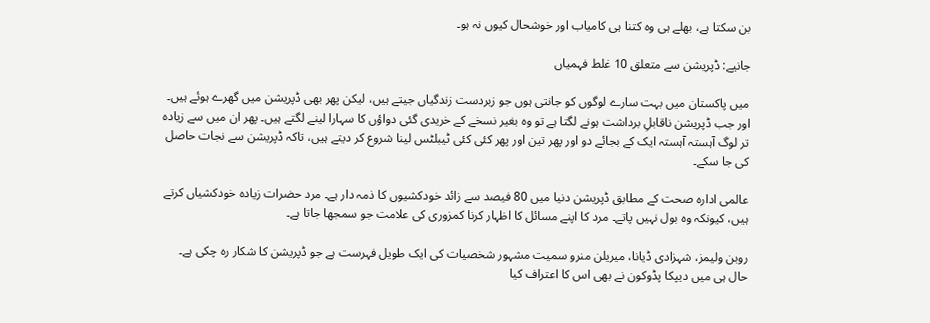بن سکتا ہے، بھلے ہی وہ کتنا ہی کامیاب اور خوشحال کیوں نہ ہو۔

جانیے: ڈپریشن سے متعلق 10 غلط فہمیاں

میں پاکستان میں بہت سارے لوگوں کو جانتی ہوں جو زبردست زندگیاں جیتے ہیں، لیکن پھر بھی ڈپریشن میں گھرے ہوئے ہیں۔ اور جب ڈپریشن ناقابلِ برداشت ہونے لگتا ہے تو وہ بغیر نسخے کے خریدی گئی دواؤں کا سہارا لینے لگتے ہیں۔ پھر ان میں سے زیادہ تر لوگ آہستہ آہستہ ایک کے بجائے دو اور پھر تین اور پھر کئی کئی ٹیبلٹس لینا شروع کر دیتے ہیں، تاکہ ڈپریشن سے نجات حاصل کی جا سکے۔

عالمی ادارہ صحت کے مطابق ڈپریشن دنیا میں 80 فیصد سے زائد خودکشیوں کا ذمہ دار ہے۔ مرد حضرات زیادہ خودکشیاں کرتے ہیں، کیونکہ وہ بول نہیں پاتے۔ مرد کا اپنے مسائل کا اظہار کرنا کمزوری کی علامت جو سمجھا جاتا ہے۔

روبن ولیمز، شہزادی ڈیانا، میریلن منرو سمیت مشہور شخصیات کی ایک طویل فہرست ہے جو ڈپریشن کا شکار رہ چکی ہے۔ حال ہی میں دیپکا پڈوکون نے بھی اس کا اعتراف کیا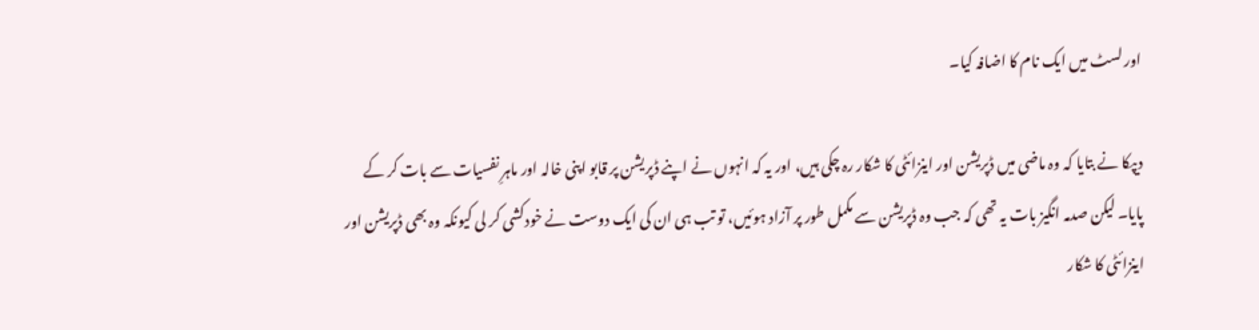اور لسٹ میں ایک نام کا اضافہ کیا۔

دیپکا نے بتایا کہ وہ ماضی میں ڈپریشن اور اینزائٹی کا شکار رہ چکی ہیں، اور یہ کہ انہوں نے اپنے ڈپریشن پر قابو اپنی خالہ اور ماہرِ نفسیات سے بات کر کے پایا۔ لیکن صدمہ انگیز بات یہ تھی کہ جب وہ ڈپریشن سے مکمل طور پر آزاد ہوئیں، تو تب ہی ان کی ایک دوست نے خودکشی کر لی کیونکہ وہ بھی ڈپریشن اور اینزائٹی کا شکار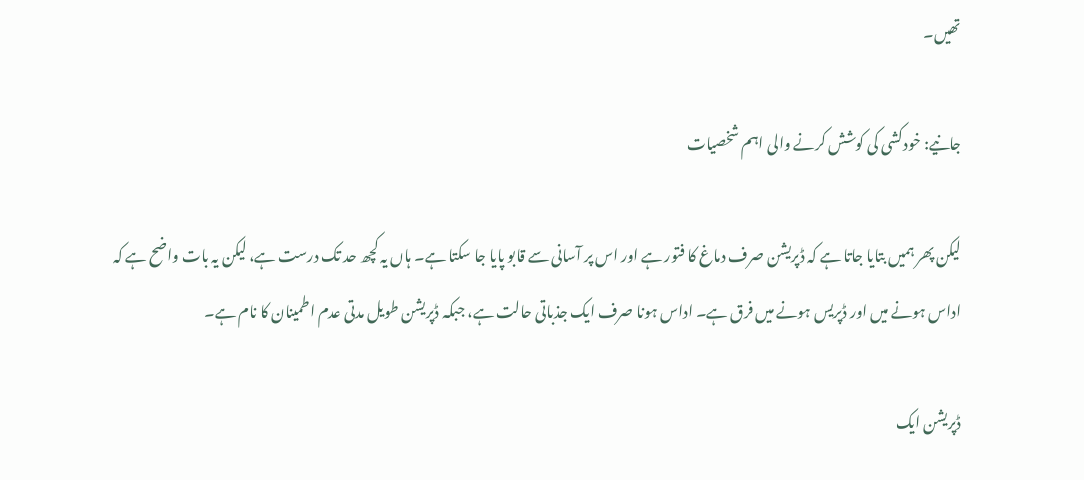تھیں۔

جانیے: خودکشی کی کوشش کرنے والی اہم شخصیات

لیکن پھر ہمیں بتایا جاتا ہے کہ ڈپریشن صرف دماغ کا فتور ہے اور اس پر آسانی سے قابو پایا جا سکتا ہے۔ ہاں یہ کچھ حد تک درست ہے، لیکن یہ بات واضح ہے کہ اداس ہونے میں اور ڈپریس ہونے میں فرق ہے۔ اداس ہونا صرف ایک جذباتی حالت ہے، جبکہ ڈپریشن طویل مدتی عدم اطمینان کا نام ہے۔

ڈپریشن ایک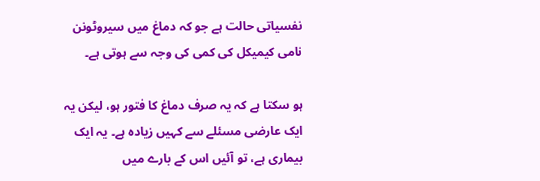نفسیاتی حالت ہے جو کہ دماغ میں سیروٹونن نامی کیمیکل کی کمی کی وجہ سے ہوتی ہے۔

ہو سکتا ہے کہ یہ صرف دماغ کا فتور ہو، لیکن یہ ایک عارضی مسئلے سے کہیں زیادہ ہے۔ یہ ایک بیماری ہے، تو آئیں اس کے بارے میں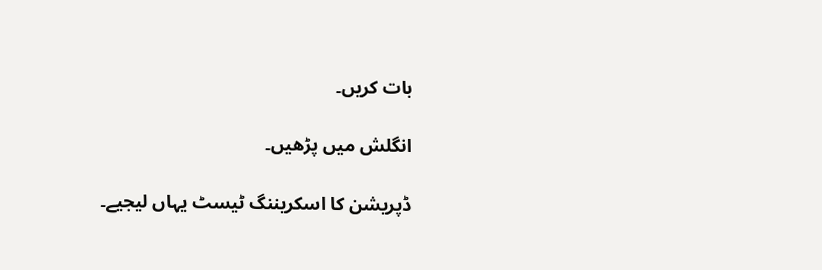بات کریں۔

انگلش میں پڑھیں۔

ڈپریشن کا اسکریننگ ٹیسٹ یہاں لیجیے۔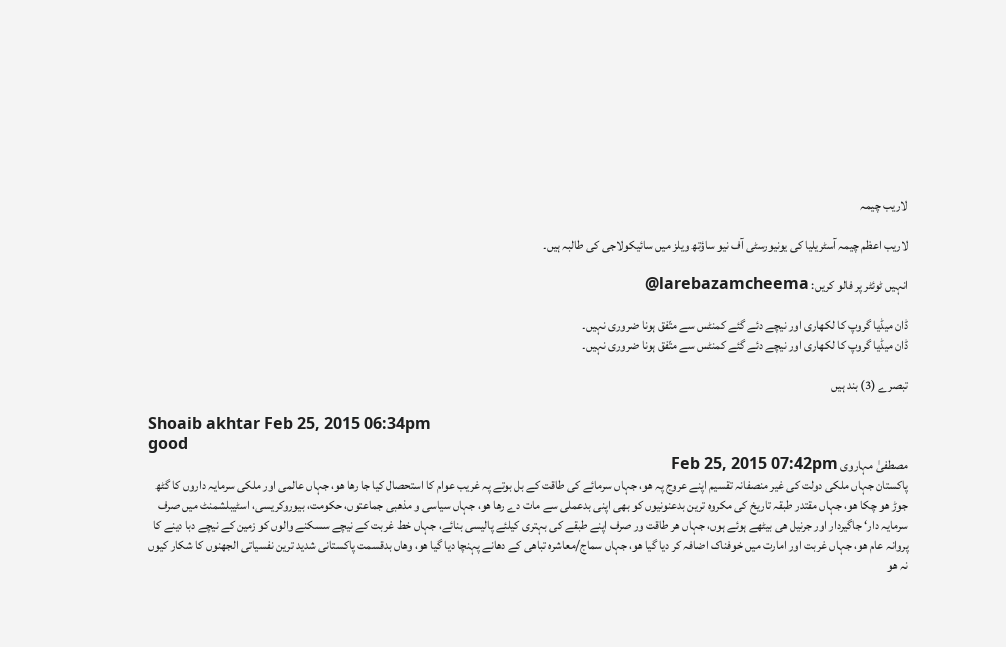لاریب چیمہ

لاریب اعظم چیمہ آسٹریلیا کی یونیورسٹی آف نیو ساؤتھ ویلز میں سائیکولاجی کی طالبہ ہیں۔

انہیں ٹوئٹر پر فالو کریں: larebazamcheema@

ڈان میڈیا گروپ کا لکھاری اور نیچے دئے گئے کمنٹس سے متّفق ہونا ضروری نہیں۔
ڈان میڈیا گروپ کا لکھاری اور نیچے دئے گئے کمنٹس سے متّفق ہونا ضروری نہیں۔

تبصرے (3) بند ہیں

Shoaib akhtar Feb 25, 2015 06:34pm
good
مصطفیٰ مہاروی Feb 25, 2015 07:42pm
پاکستان جہاں ملکی دولت کی غیر منصفانہ تقسیم اپنے عروج پہ ھو، جہاں سرمائے کی طاقت کے بل بوتے پہ غریب عوام کا استحصال کیا جا رھا ھو، جہاں عالمی اور ملکی سرمایہ داروں کا گٹھ جوڑ ھو چکا ھو، جہاں مقتدر طبقہ تاریخ کی مکروہ ترین بدعنونیوں کو بھی اپنی بدعملی سے مات دے رھا ھو، جہاں سیاسی و مذھبی جماعتوں، حکومت، بیوروکریسی، اسٹیبلشمنٹ میں صرف سرمایہ دار‘ جاگیردار اور جرنیل ھی بیٹھے ہوئے ہوں، جہاں ھر طاقت ور صرف اپنے طبقے کی بہتری کیلئے پالیسی بنائے، جہاں خط غربت کے نیچے سسکنے والوں کو زمین کے نیچے دبا دینے کا پروانہ عام ھو، جہاں غربت اور امارت میں خوفناک اضافہ کر دیا گیا ھو، جہاں سماج/معاشرہ تباھی کے دھانے پہنچا دیا گیا ھو، وھاں بدقسمت پاکستانی شدید ترین نفسیاتی الجھنوں کا شکار کیوں نہ ھو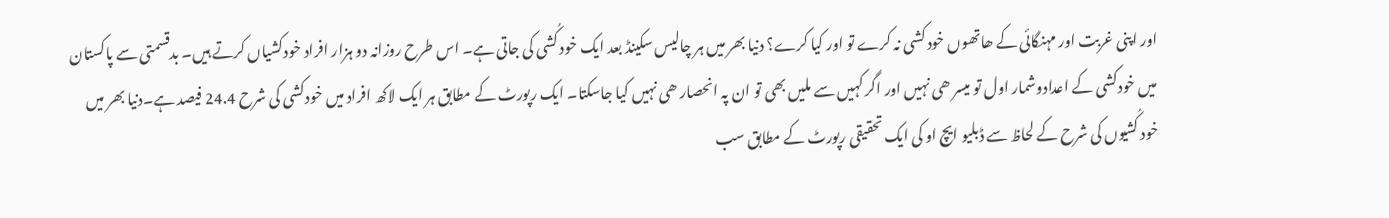اور اپنی غربت اور مہنگائی کے ھاتھوں خود کشی نہ کرے تو اور کیا کرے؟ دنیا بھر میں ہر چالیس سکینڈ بعد ایک خود کُشی کی جاتی ہے۔ اس طرح روزانہ دو ہزار افراد خودکشیاں کرتے ہیں۔ بدقسمتی سے پاکستان میں خودکشی کے اعدادوشمار اول تو میسر ھی نہیں اور اگر کہیں سے ملیں بھی تو ان پہ انحصار ھی نہیں کیا جاسکتا۔ ایک رپورٹ کے مطابق ہر ایک لاکھ افراد میں خودکشی کی شرح 24.4 فیصد ہے۔دنیا بھر میں خود کُشیوں کی شرح کے لحاظ سے ڈبلیو ایچ او کی ایک تحقیقی رپورٹ کے مطابق سب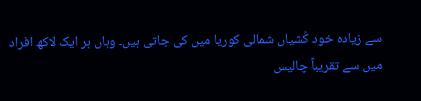سے زیادہ خود کُشیاں شمالی کوریا میں کی جاتی ہیں۔ وہاں ہر ایک لاکھ افراد میں سے تقریباً چالیس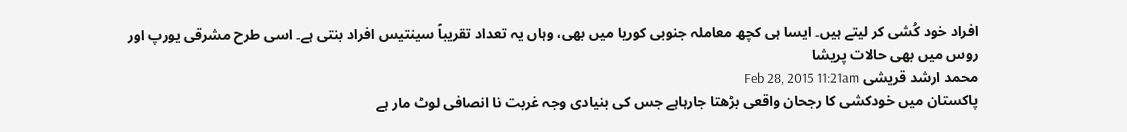افراد خود کُشی کر لیتے ہیں۔ ایسا ہی کچھ معاملہ جنوبی کوریا میں بھی، وہاں یہ تعداد تقریباً سینتیس افراد بنتی ہے۔ اسی طرح مشرقی یورپ اور روس میں بھی حالات پریشا
محمد ارشد قریشی Feb 28, 2015 11:21am
پاکستان میں خودکشی کا رجحان واقعی بڑھتا جارہاہے جس کی بنیادی وجہ غربت نا انصافی لوٹ مار ہے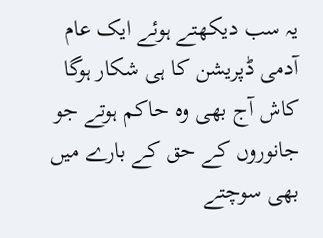یہ سب دیکھتے ہوئے ایک عام آدمی ڈپریشن کا ہی شکار ہوگا کاش آج بھی وہ حاکم ہوتے جو جانوروں کے حق کے بارے میں بھی سوچتے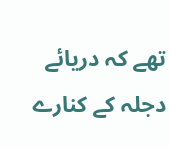تھے کہ دریائے دجلہ کے کنارے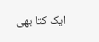ایک کتا بھی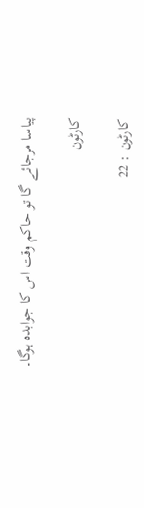پیاسا مرجائے گا تو حاکم وقت اس کا جوابدہ ہوگا۔

کارٹون

کارٹون : 22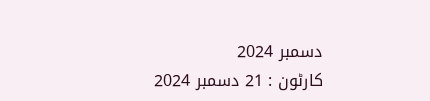دسمبر 2024
کارٹون : 21 دسمبر 2024